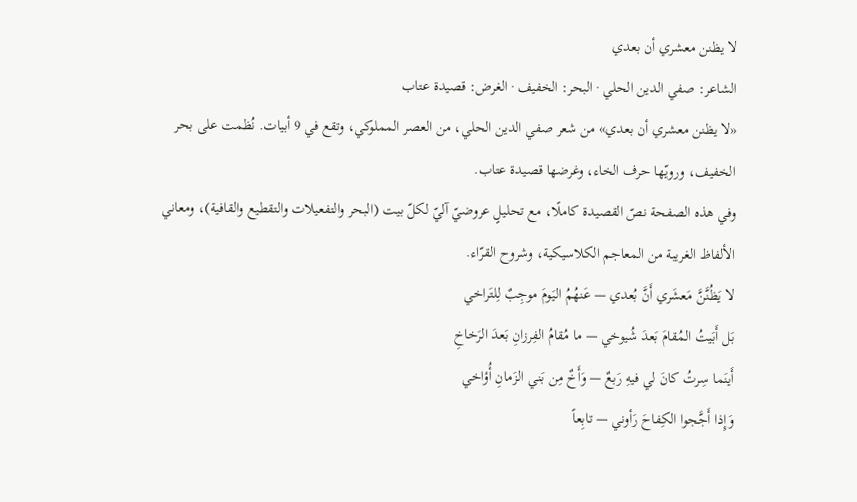لا يظنن معشري أن بعدي
الشاعر: صفي الدين الحلي · البحر: الخفيف · الغرض: قصيدة عتاب
«لا يظنن معشري أن بعدي» من شعر صفي الدين الحلي، من العصر المملوكي، وتقع في 9 أبيات. نُظمت على بحر الخفيف، ورويّها حرف الخاء، وغرضها قصيدة عتاب.
وفي هذه الصفحة نصّ القصيدة كاملًا، مع تحليلٍ عروضيّ آليّ لكلّ بيت (البحر والتفعيلات والتقطيع والقافية)، ومعاني الألفاظ الغريبة من المعاجم الكلاسيكية، وشروح القرّاء.
لا يَظُنَّنَّ مَعشَري أَنَّ بُعدي — عَنهُمُ اليَومَ موجِبٌ لِلتَراخي
بَل أَبَيتُ المُقامَ بَعدَ شُيوخي — ما مُقامُ الفِرزانِ بَعدَ الرَخاخِ
أَينَما سِرتُ كانَ لي فيهِ رَبعٌ — وَأَخٌ مِن بَني الزَمانِ أُؤاخي
وَإِذا أَجَّجوا الكِفاحَ رَأوني — تابِعاً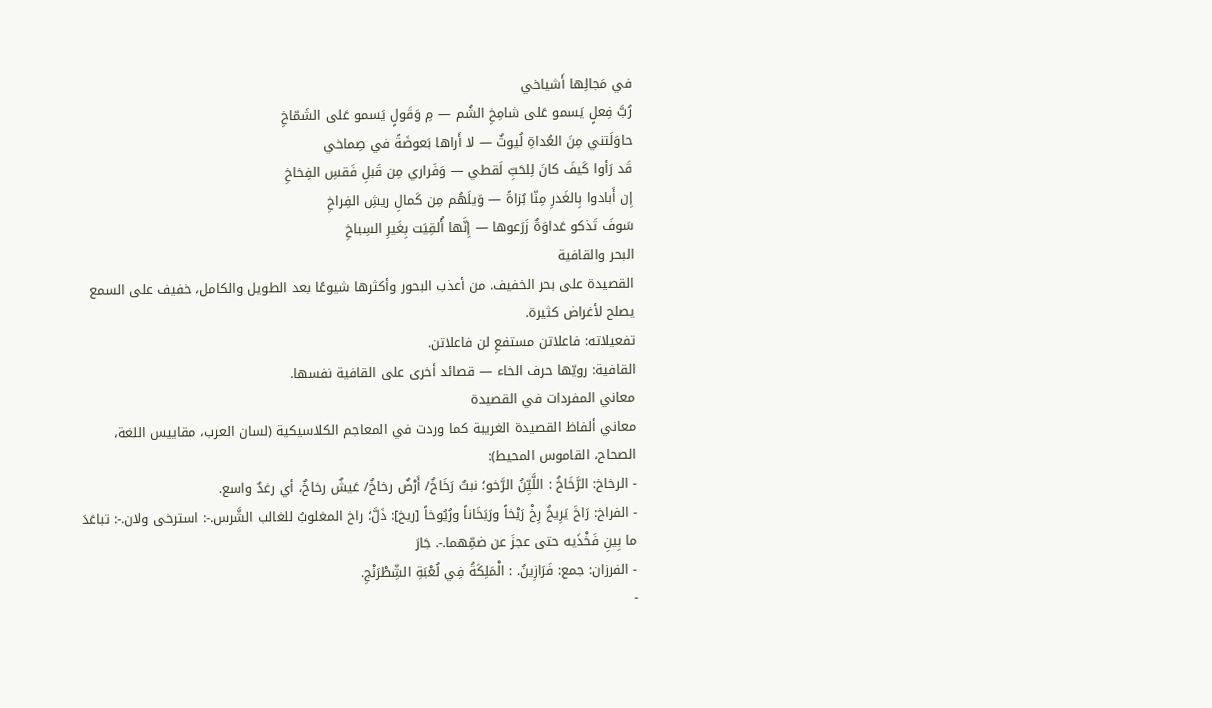في مَجالِها أَشياخي
رُبَّ فِعلٍ يَسمو عَلى شامِخِ الشُم — مِ وَقَولٍ يَسمو عَلى الشَمّاخِ
حاوَلَتني مِنَ العُداةِ لُيوثٌ — لا أَراها بَعوضَةً في صِماخي
قَد رَأوا كَيفَ كانَ لِلحَبِّ لَقطي — وَفَراري مِن قَبلِ فَقسِ الفِخاخِ
إِن أَبادوا بِالغَدرِ مِنّا بُزاةً — وَيلَهُم مِن كَمالِ ريشِ الفِراخِ
سَوفَ تَذكو عَداوَةٌ زَرَعوها — إِنَّها أُلقِيَت بِغَيرِ السِباخِ
البحر والقافية
القصيدة على بحر الخفيف. من أعذب البحور وأكثرها شيوعًا بعد الطويل والكامل، خفيف على السمع يصلح لأغراض كثيرة.
تفعيلاته: فاعلاتن مستفعِ لن فاعلاتن.
القافية: رويّها حرف الخاء — قصائد أخرى على القافية نفسها.
معاني المفردات في القصيدة
معاني ألفاظ القصيدة الغريبة كما وردت في المعاجم الكلاسيكية (لسان العرب، مقاييس اللغة، الصحاح، القاموس المحيط):
- الرخاخ: الرَّخَاخُ : اللَّيِّنُ الرَّخو؛ نبتٌ رَخَاخٌ/ أَرْضٌ رخاخٌ/ عَيشٌ رخاخٌ، أي رغدٌ واسع.
- الفراخ: رَاخَ يَرِيخُ رِخْ رَيْخاً ورَيَخَاناً ورُيُوخاً [ريخ]: ذَلَّ؛ راخ المغلوبُ للغالب الشَّرس.-: استرخى ولان.-: تباعَدَ ما بِينِ فَخْذَيه حتى عجزَ عن ضمِّهما.-. جَارَ
- الفرزان: جمع: فَرَازِينُ. : الْمَلِكَةُ فِي لُعْبَةِ الشِّطْرَنْجِ.
-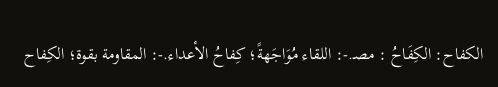الكفاح: الكِفَاحُ : مصـ.-: اللقاء مُوَاجَهةً؛ كِفاحُ الأعداء.-: المقاومة بقوة؛ الكِفاح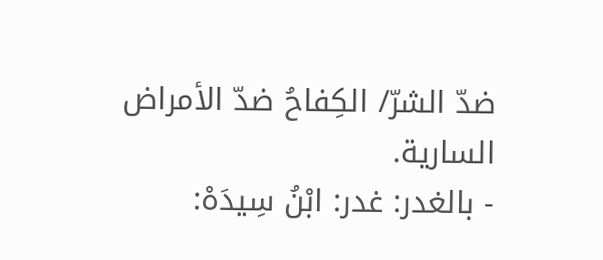ضدّ الشرّ/ الكِفاحُ ضدّ الأمراض السارية.
- بالغدر: غدر: ابْنُ سِيدَهْ: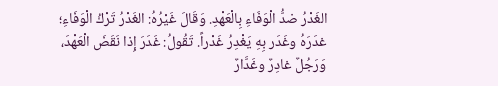الغَدْرُ ضدُّ الْوَفَاءِ بِالْعَهْدِ. وَقَالَ غَيْرُهُ: الغَدْرُ تَرْكُ الْوَفَاءِ؛ غدَرَهُ وغَدَر بِهِ يَغْدِرُ غَدْراً. تَقُولُ: غَدَرَ إِذا نَقَضَ الْعَهْدَ، وَرَجُلٌ غادِرٌ وغَدَّارٌ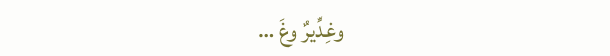وغِدِّيرٌ وغَ …